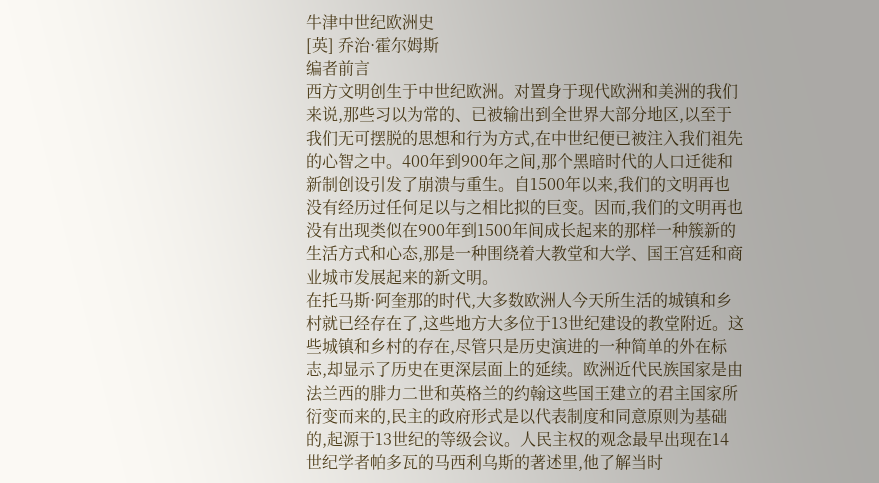牛津中世纪欧洲史
[英] 乔治·霍尔姆斯
编者前言
西方文明创生于中世纪欧洲。对置身于现代欧洲和美洲的我们来说,那些习以为常的、已被输出到全世界大部分地区,以至于我们无可摆脱的思想和行为方式,在中世纪便已被注入我们祖先的心智之中。400年到900年之间,那个黑暗时代的人口迁徙和新制创设引发了崩溃与重生。自1500年以来,我们的文明再也没有经历过任何足以与之相比拟的巨变。因而,我们的文明再也没有出现类似在900年到1500年间成长起来的那样一种簇新的生活方式和心态,那是一种围绕着大教堂和大学、国王宫廷和商业城市发展起来的新文明。
在托马斯·阿奎那的时代,大多数欧洲人今天所生活的城镇和乡村就已经存在了,这些地方大多位于13世纪建设的教堂附近。这些城镇和乡村的存在,尽管只是历史演进的一种简单的外在标志,却显示了历史在更深层面上的延续。欧洲近代民族国家是由法兰西的腓力二世和英格兰的约翰这些国王建立的君主国家所衍变而来的,民主的政府形式是以代表制度和同意原则为基础的,起源于13世纪的等级会议。人民主权的观念最早出现在14世纪学者帕多瓦的马西利乌斯的著述里,他了解当时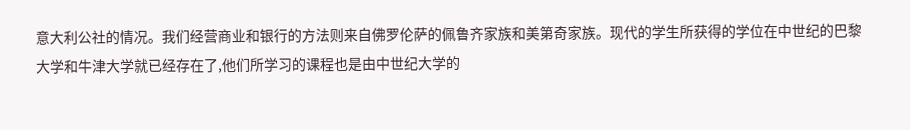意大利公社的情况。我们经营商业和银行的方法则来自佛罗伦萨的佩鲁齐家族和美第奇家族。现代的学生所获得的学位在中世纪的巴黎大学和牛津大学就已经存在了,他们所学习的课程也是由中世纪大学的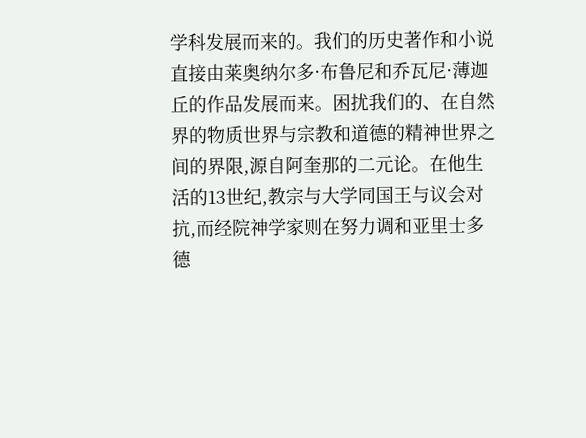学科发展而来的。我们的历史著作和小说直接由莱奥纳尔多·布鲁尼和乔瓦尼·薄迦丘的作品发展而来。困扰我们的、在自然界的物质世界与宗教和道德的精神世界之间的界限,源自阿奎那的二元论。在他生活的13世纪,教宗与大学同国王与议会对抗,而经院神学家则在努力调和亚里士多德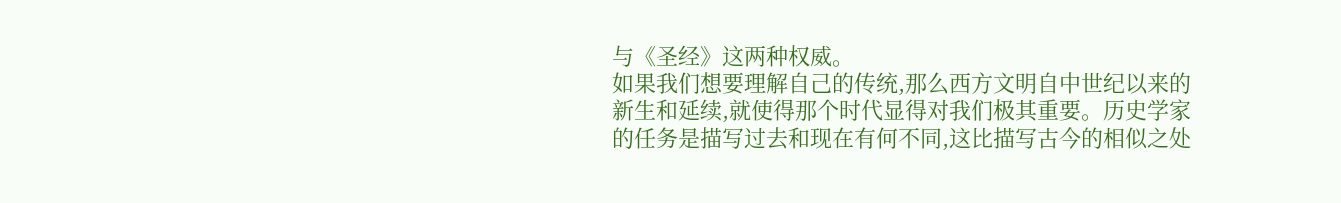与《圣经》这两种权威。
如果我们想要理解自己的传统,那么西方文明自中世纪以来的新生和延续,就使得那个时代显得对我们极其重要。历史学家的任务是描写过去和现在有何不同,这比描写古今的相似之处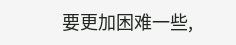要更加困难一些,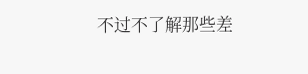不过不了解那些差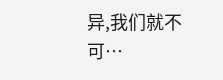异,我们就不可…